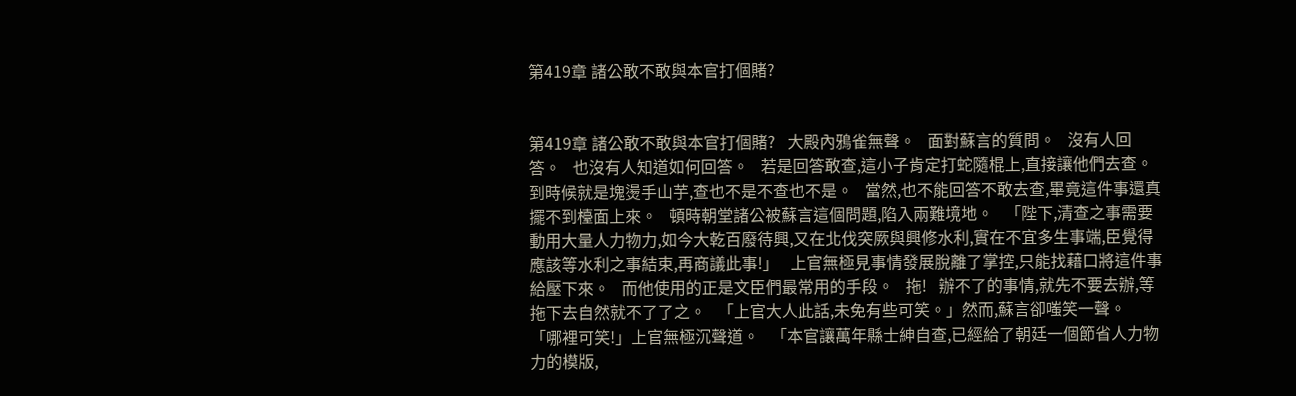第419章 諸公敢不敢與本官打個賭?


第419章 諸公敢不敢與本官打個賭?   大殿內鴉雀無聲。   面對蘇言的質問。   沒有人回答。   也沒有人知道如何回答。   若是回答敢查,這小子肯定打蛇隨棍上,直接讓他們去查。   到時候就是塊燙手山芋,查也不是不查也不是。   當然,也不能回答不敢去查,畢竟這件事還真擺不到檯面上來。   頓時朝堂諸公被蘇言這個問題,陷入兩難境地。   「陛下,清查之事需要動用大量人力物力,如今大乾百廢待興,又在北伐突厥與興修水利,實在不宜多生事端,臣覺得應該等水利之事結束,再商議此事!」   上官無極見事情發展脫離了掌控,只能找藉口將這件事給壓下來。   而他使用的正是文臣們最常用的手段。   拖!   辦不了的事情,就先不要去辦,等拖下去自然就不了了之。   「上官大人此話,未免有些可笑。」然而,蘇言卻嗤笑一聲。   「哪裡可笑!」上官無極沉聲道。   「本官讓萬年縣士紳自查,已經給了朝廷一個節省人力物力的模版,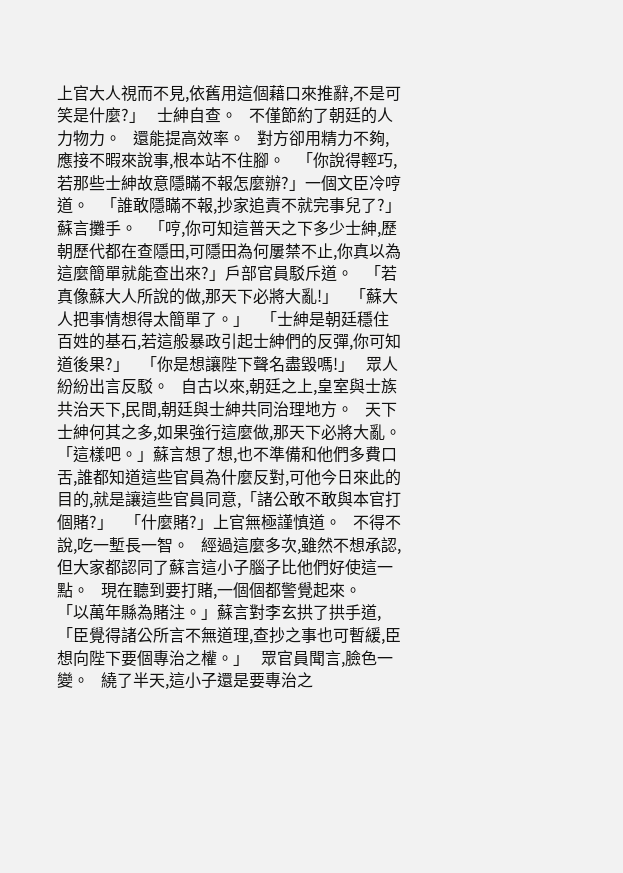上官大人視而不見,依舊用這個藉口來推辭,不是可笑是什麼?」   士紳自查。   不僅節約了朝廷的人力物力。   還能提高效率。   對方卻用精力不夠,應接不暇來說事,根本站不住腳。   「你說得輕巧,若那些士紳故意隱瞞不報怎麼辦?」一個文臣冷哼道。   「誰敢隱瞞不報,抄家追責不就完事兒了?」蘇言攤手。   「哼,你可知這普天之下多少士紳,歷朝歷代都在查隱田,可隱田為何屢禁不止,你真以為這麼簡單就能查出來?」戶部官員駁斥道。   「若真像蘇大人所說的做,那天下必將大亂!」   「蘇大人把事情想得太簡單了。」   「士紳是朝廷穩住百姓的基石,若這般暴政引起士紳們的反彈,你可知道後果?」   「你是想讓陛下聲名盡毀嗎!」   眾人紛紛出言反駁。   自古以來,朝廷之上,皇室與士族共治天下,民間,朝廷與士紳共同治理地方。   天下士紳何其之多,如果強行這麼做,那天下必將大亂。   「這樣吧。」蘇言想了想,也不準備和他們多費口舌,誰都知道這些官員為什麼反對,可他今日來此的目的,就是讓這些官員同意,「諸公敢不敢與本官打個賭?」   「什麼賭?」上官無極謹慎道。   不得不說,吃一塹長一智。   經過這麼多次,雖然不想承認,但大家都認同了蘇言這小子腦子比他們好使這一點。   現在聽到要打賭,一個個都警覺起來。   「以萬年縣為賭注。」蘇言對李玄拱了拱手道,「臣覺得諸公所言不無道理,查抄之事也可暫緩,臣想向陛下要個專治之權。」   眾官員聞言,臉色一變。   繞了半天,這小子還是要專治之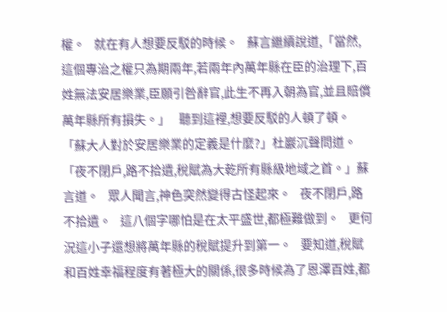權。   就在有人想要反駁的時候。   蘇言繼續說道,「當然,這個專治之權只為期兩年,若兩年內萬年縣在臣的治理下,百姓無法安居樂業,臣願引咎辭官,此生不再入朝為官,並且賠償萬年縣所有損失。」   聽到這裡,想要反駁的人頓了頓。   「蘇大人對於安居樂業的定義是什麼?」杜巖沉聲問道。   「夜不閉戶,路不拾遺,稅賦為大乾所有縣級地域之首。」蘇言道。   眾人聞言,神色突然變得古怪起來。   夜不閉戶,路不拾遺。   這八個字哪怕是在太平盛世,都極難做到。   更何況這小子還想將萬年縣的稅賦提升到第一。   要知道,稅賦和百姓幸福程度有著極大的關係,很多時候為了恩澤百姓,都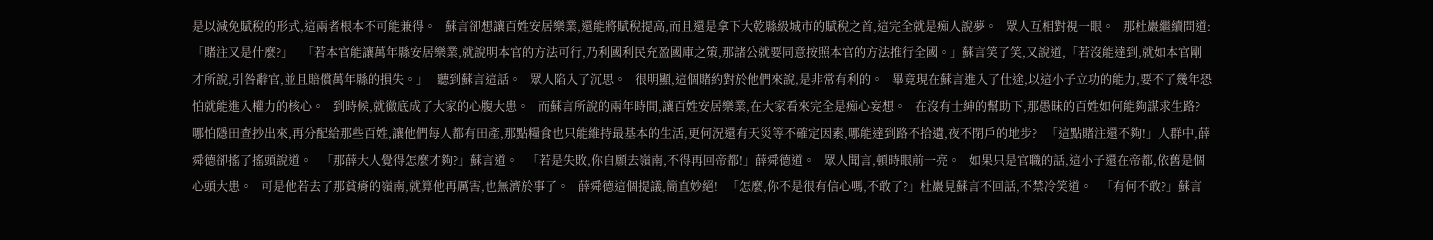是以減免賦稅的形式,這兩者根本不可能兼得。   蘇言卻想讓百姓安居樂業,還能將賦稅提高,而且還是拿下大乾縣級城市的賦稅之首,這完全就是痴人說夢。   眾人互相對視一眼。   那杜巖繼續問道:「賭注又是什麼?」   「若本官能讓萬年縣安居樂業,就說明本官的方法可行,乃利國利民充盈國庫之策,那諸公就要同意按照本官的方法推行全國。」蘇言笑了笑,又說道,「若沒能達到,就如本官剛才所說,引咎辭官,並且賠償萬年縣的損失。」   聽到蘇言這話。   眾人陷入了沉思。   很明顯,這個賭約對於他們來說,是非常有利的。   畢竟現在蘇言進入了仕途,以這小子立功的能力,要不了幾年恐怕就能進入權力的核心。   到時候,就徹底成了大家的心腹大患。   而蘇言所說的兩年時間,讓百姓安居樂業,在大家看來完全是痴心妄想。   在沒有士紳的幫助下,那愚昧的百姓如何能夠謀求生路?   哪怕隱田查抄出來,再分配給那些百姓,讓他們每人都有田產,那點糧食也只能維持最基本的生活,更何況還有天災等不確定因素,哪能達到路不拾遺,夜不閉戶的地步?   「這點賭注還不夠!」人群中,薛舜德卻搖了搖頭說道。   「那薛大人覺得怎麼才夠?」蘇言道。   「若是失敗,你自願去嶺南,不得再回帝都!」薛舜德道。   眾人聞言,頓時眼前一亮。   如果只是官職的話,這小子還在帝都,依舊是個心頭大患。   可是他若去了那貧瘠的嶺南,就算他再厲害,也無濟於事了。   薛舜德這個提議,簡直妙絕!   「怎麼,你不是很有信心嗎,不敢了?」杜巖見蘇言不回話,不禁冷笑道。   「有何不敢?」蘇言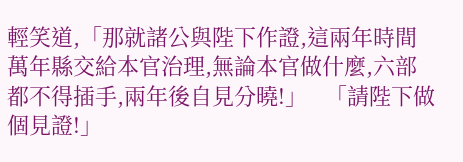輕笑道,「那就諸公與陛下作證,這兩年時間萬年縣交給本官治理,無論本官做什麼,六部都不得插手,兩年後自見分曉!」   「請陛下做個見證!」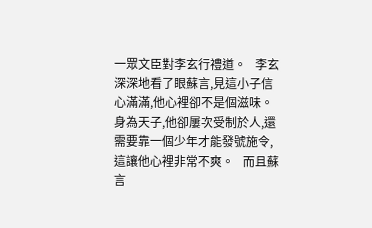一眾文臣對李玄行禮道。   李玄深深地看了眼蘇言,見這小子信心滿滿,他心裡卻不是個滋味。   身為天子,他卻屢次受制於人,還需要靠一個少年才能發號施令,這讓他心裡非常不爽。   而且蘇言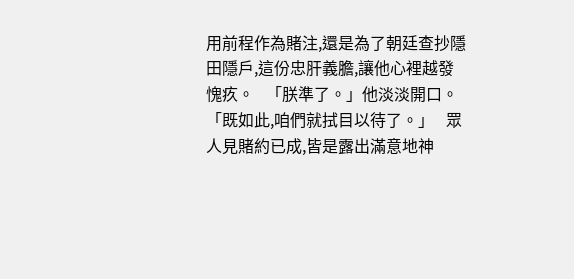用前程作為賭注,還是為了朝廷查抄隱田隱戶,這份忠肝義膽,讓他心裡越發愧疚。   「朕準了。」他淡淡開口。   「既如此,咱們就拭目以待了。」   眾人見賭約已成,皆是露出滿意地神